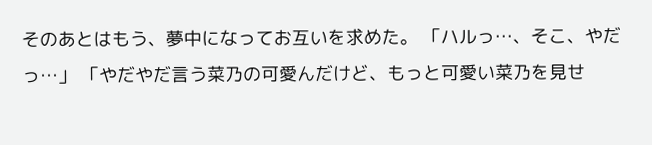そのあとはもう、夢中になってお互いを求めた。 「ハルっ…、そこ、やだっ…」 「やだやだ言う菜乃の可愛んだけど、もっと可愛い菜乃を見せ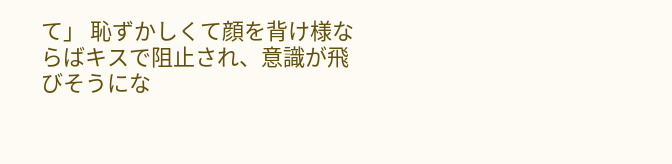て」 恥ずかしくて顔を背け様ならばキスで阻止され、意識が飛びそうにな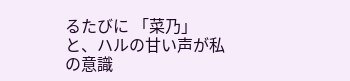るたびに 「菜乃」 と、ハルの甘い声が私の意識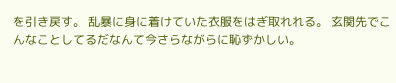を引き戻す。 乱暴に身に着けていた衣服をはぎ取れれる。 玄関先でこんなことしてるだなんて今さらながらに恥ずかしい。